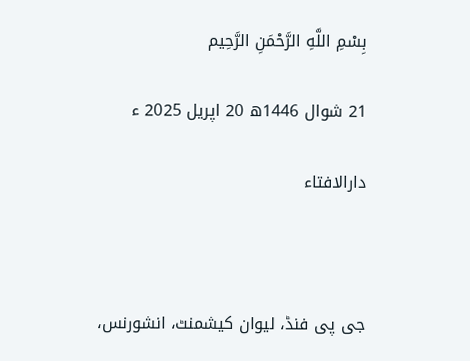بِسْمِ اللَّهِ الرَّحْمَنِ الرَّحِيم

21 شوال 1446ھ 20 اپریل 2025 ء

دارالافتاء



جی پی فنڈ، لیوان کیشمنٹ، انشورنس،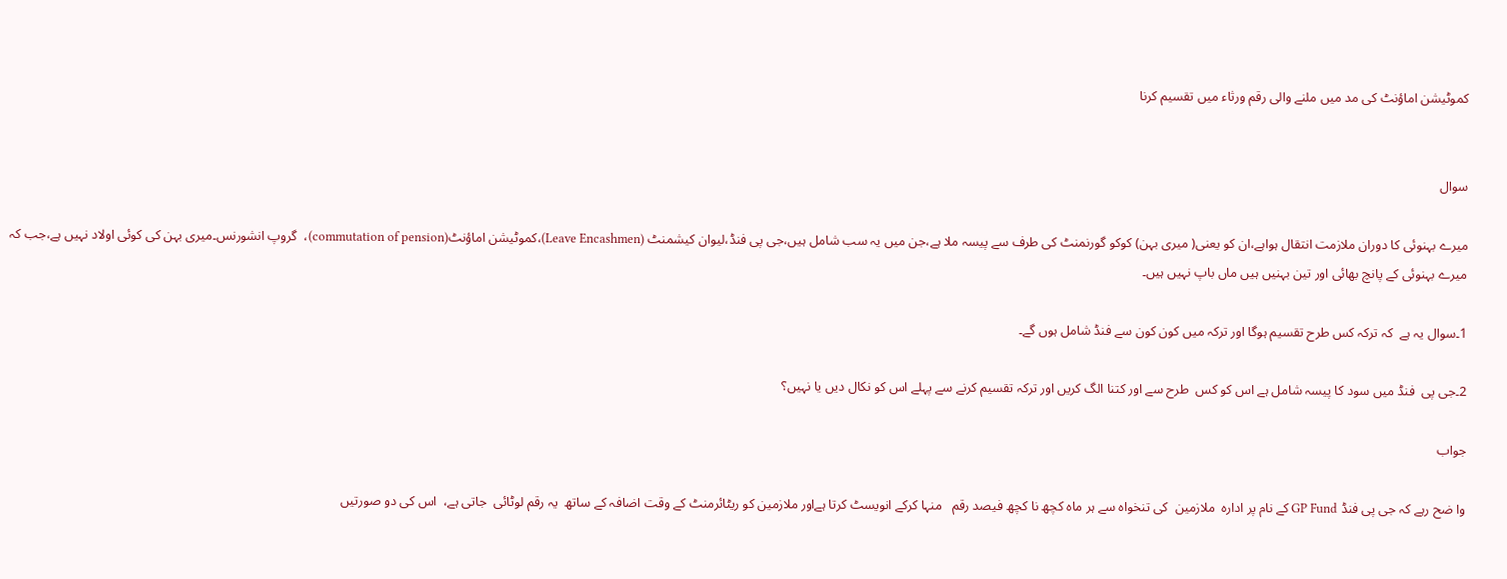کموٹیشن اماؤنٹ کی مد میں ملنے والی رقم ورثاء میں تقسیم کرنا


سوال

میرے بہنوئی کا دوران ملازمت انتقال ہواہے،ان کو یعنی( میری بہن) کوکو گورنمنٹ کی طرف سے پیسہ ملا ہے،جن میں یہ سب شامل ہیں،جی پی فنڈ،لیوان کیشمنٹ (Leave Encashmen)،کموٹیشن اماؤنٹ(commutation of pension)،  گروپ انشورنس۔میری بہن کی کوئی اولاد نہیں ہے،جب کہ میرے بہنوئی کے پانچ بھائی اور تین بہنیں ہیں ماں باپ نہیں ہیں۔

1۔سوال یہ ہے  کہ ترکہ کس طرح تقسیم ہوگا اور ترکہ میں کون کون سے فنڈ شامل ہوں گے۔

2۔جی پی  فنڈ میں سود کا پیسہ شامل ہے اس کو کس  طرح سے اور کتنا الگ کریں اور ترکہ تقسیم کرنے سے پہلے اس کو نکال دیں یا نہیں؟

جواب

وا ضح رہے کہ جی پی فنڈ GP Fund کے نام پر ادارہ  ملازمین  کی تنخواہ سے ہر ماہ کچھ نا کچھ فیصد رقم   منہا کرکے انویسٹ کرتا ہےاور ملازمین کو ریٹائرمنٹ کے وقت اضافہ کے ساتھ  یہ رقم لوٹائی  جاتی ہے،  اس کی دو صورتیں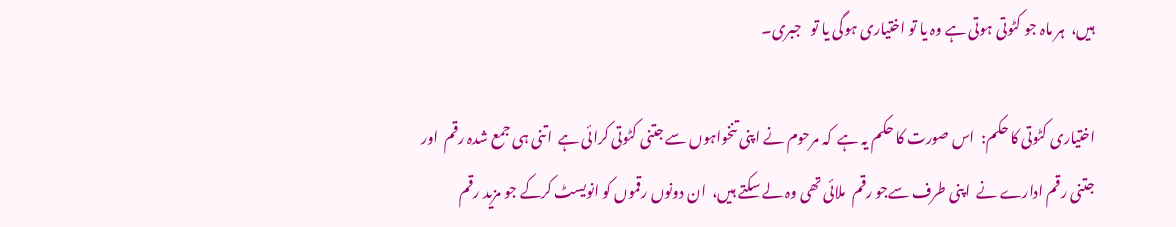ہیں،  ہر ماہ جو کٹوتی ہوتی ہے وہ یا تو اختیاری ہوگی یا تو   جبری۔

اختیاری کٹوتی کا حکم:  اس صورت کا حکم یہ ہے  کہ مرحوم نے اپنی تنخواہوں سے جتنی کٹوتی کرائی ہے  اتنی ہی جمع شدہ رقم  اور جتنی رقم ادارے نے  اپنی طرف سےجو رقم  ملائی تھی وہ لے سکتے ہیں،  ان دونوں رقموں کو انویسٹ کرکے جو مزید رقم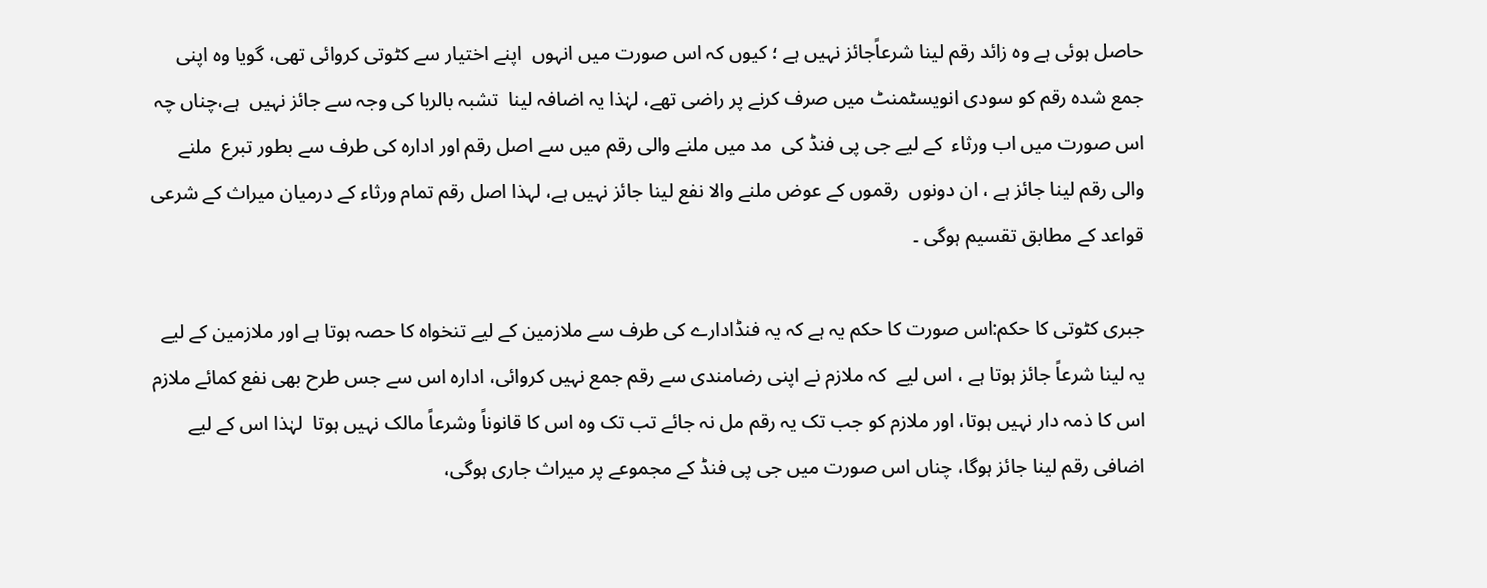حاصل ہوئی ہے وہ زائد رقم لینا شرعاًجائز نہیں ہے ؛ کیوں کہ اس صورت میں انہوں  اپنے اختیار سے کٹوتی کروائی تھی، گویا وہ اپنی جمع شدہ رقم کو سودی انویسٹمنٹ میں صرف کرنے پر راضی تھے، لہٰذا یہ اضافہ لینا  تشبہ بالربا کی وجہ سے جائز نہیں  ہے،چناں چہ اس صورت میں اب ورثاء  کے لیے جی پی فنڈ کی  مد میں ملنے والی رقم میں سے اصل رقم اور ادارہ کی طرف سے بطور تبرع  ملنے والی رقم لینا جائز ہے ، ان دونوں  رقموں کے عوض ملنے والا نفع لینا جائز نہیں ہے، لہذا اصل رقم تمام ورثاء کے درمیان میراث کے شرعی قواعد کے مطابق تقسیم ہوگی ۔

جبری کٹوتی کا حکم:اس صورت کا حکم یہ ہے کہ یہ فنڈادارے کی طرف سے ملازمین کے لیے تنخواہ کا حصہ ہوتا ہے اور ملازمین کے لیے یہ لینا شرعاً جائز ہوتا ہے ، اس لیے  کہ ملازم نے اپنی رضامندی سے رقم جمع نہیں کروائی، ادارہ اس سے جس طرح بھی نفع کمائے ملازم اس کا ذمہ دار نہیں ہوتا، اور ملازم کو جب تک یہ رقم مل نہ جائے تب تک وہ اس کا قانوناً وشرعاً مالک نہیں ہوتا  لہٰذا اس کے لیے اضافی رقم لینا جائز ہوگا، چناں اس صورت میں جی پی فنڈ کے مجموعے پر میراث جاری ہوگی،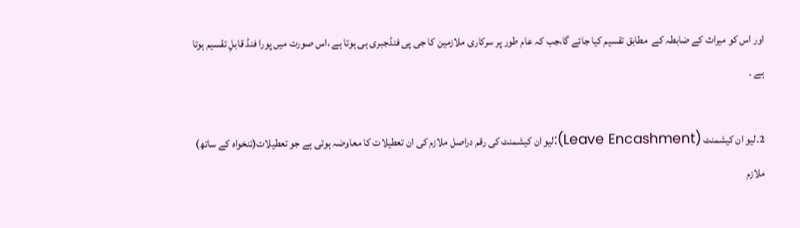اور اس کو میراث کے ضابطہ کے  مطابق تقسیم کیا جائے گا،جب کہ عام طور پر سرکاری ملازمین کا جی پی فنڈجبری ہی ہوتا ہے ،اس صورت میں پورا فنڈ قابلِ تقسیم ہوتا ہے ۔

2۔لیو ان کیشمنٹ (Leave Encashment):لیو ان کیشمنٹ کی رقم دراصل ملازم کی ان تعطیلات کا معاوضہ ہوتی ہے جو تعطیلات(تنخواہ کے ساتھ) ملازم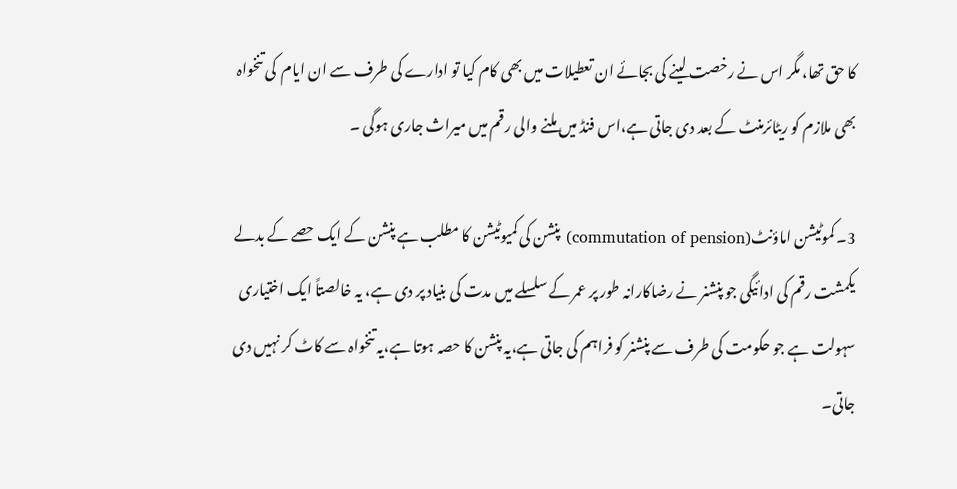کا حق تھا، مگر اس نے رخصت لینے کی بجائے ان تعطیلات میں بھی کام کیا تو ادارے کی طرف سے ان ایام  کی تنخواہ بھی ملازم کو ریٹائرمنٹ کے بعد دی جاتی ہے،اس فنڈ میں ملنے والی رقم میں میراث جاری ہوگی ۔

3۔ کموٹیشن اماؤنٹ(commutation of pension) پنشن کی کمیوٹیشن کا مطلب ہے پنشن کے ایک حصے کے بدلے یکمشت رقم کی ادائیگی جو پنشنر نے رضاکارانہ طور پر عمر کے سلسلے میں مدت کی بنیاد پر دی ہے، یہ خالصتاً ایک اختیاری سہولت ہے جو حکومت کی طرف سے پنشنر کو فراہم کی جاتی ہے،یہ پنشن کا حصہ ہوتا ہے،یہ تنخواہ سے کاٹ کر نہیں دی جاتی۔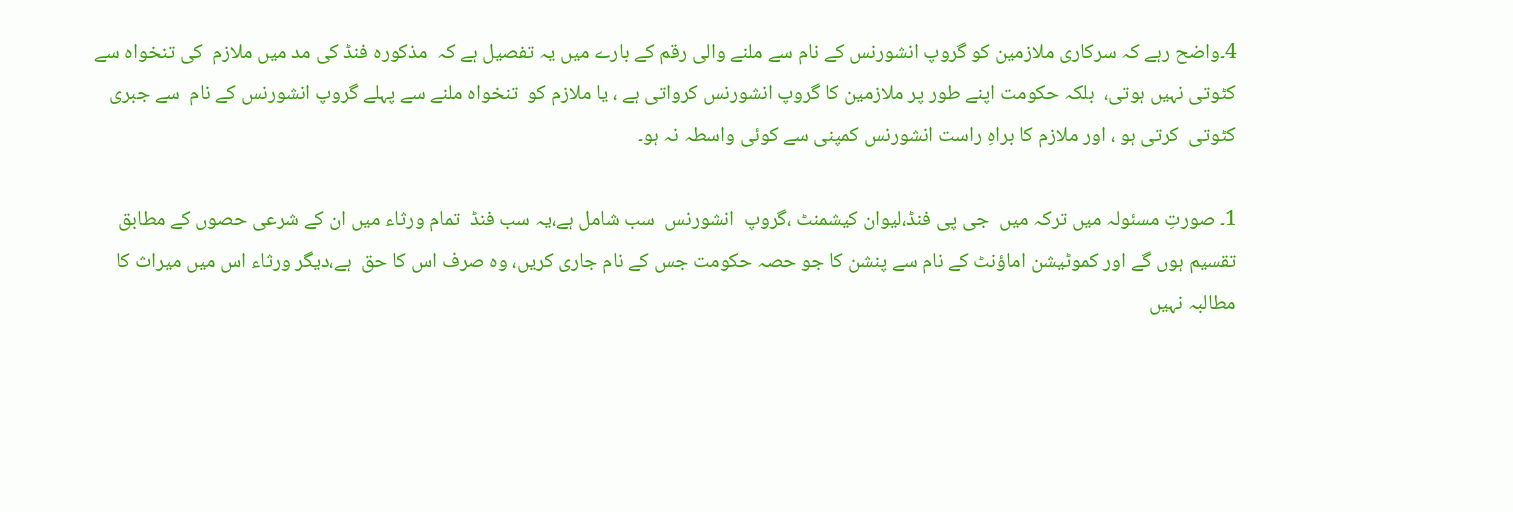4۔واضح رہے کہ سرکاری ملازمین کو گروپ انشورنس کے نام سے ملنے والی رقم کے بارے میں یہ تفصیل ہے کہ  مذکورہ فنڈ کی مد میں ملازم  کی تنخواہ سے کٹوتی نہیں ہوتی،  بلکہ حکومت اپنے طور پر ملازمین کا گروپ انشورنس کرواتی ہے ، یا ملازم کو  تنخواہ ملنے سے پہلے گروپ انشورنس کے نام  سے جبری کٹوتی  کرتی ہو ، اور ملازم کا براہِ راست انشورنس کمپنی سے کوئی واسطہ نہ ہو۔

1۔ صورتِ مسئولہ میں ترکہ میں  جی پی فنڈ،لیوان کیشمنٹ ،گروپ  انشورنس  سب شامل ہے،یہ سب فنڈ  تمام ورثاء میں ان کے شرعی حصوں کے مطابق تقسیم ہوں گے اور کموٹیشن اماؤنٹ کے نام سے پنشن کا جو حصہ حکومت جس کے نام جاری کریں، وہ صرف اس کا حق  ہے،دیگر ورثاء اس میں میراث کا مطالبہ نہیں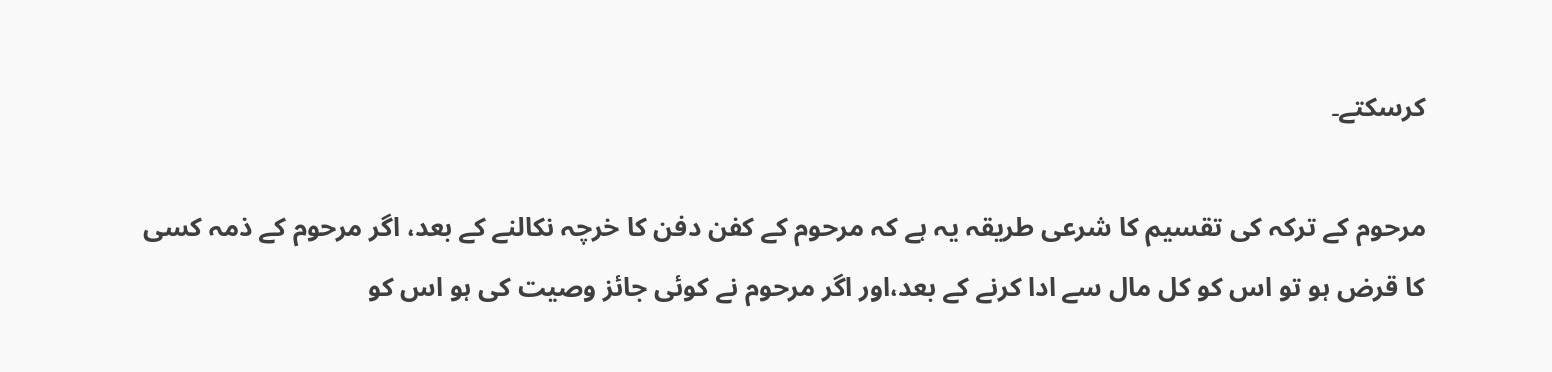کرسکتے۔

مرحوم کے ترکہ کی تقسیم کا شرعی طریقہ یہ ہے کہ مرحوم کے کفن دفن کا خرچہ نکالنے کے بعد، اگر مرحوم کے ذمہ کسی کا قرض ہو تو اس کو کل مال سے ادا کرنے کے بعد،اور اگر مرحوم نے کوئی جائز وصیت کی ہو اس کو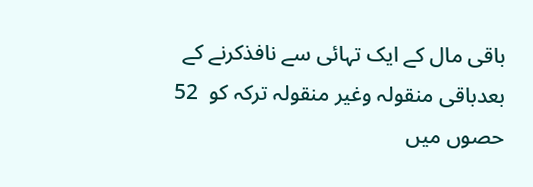باقی مال کے ایک تہائی سے نافذکرنے کے بعدباقی منقولہ وغیر منقولہ ترکہ کو  52 حصوں میں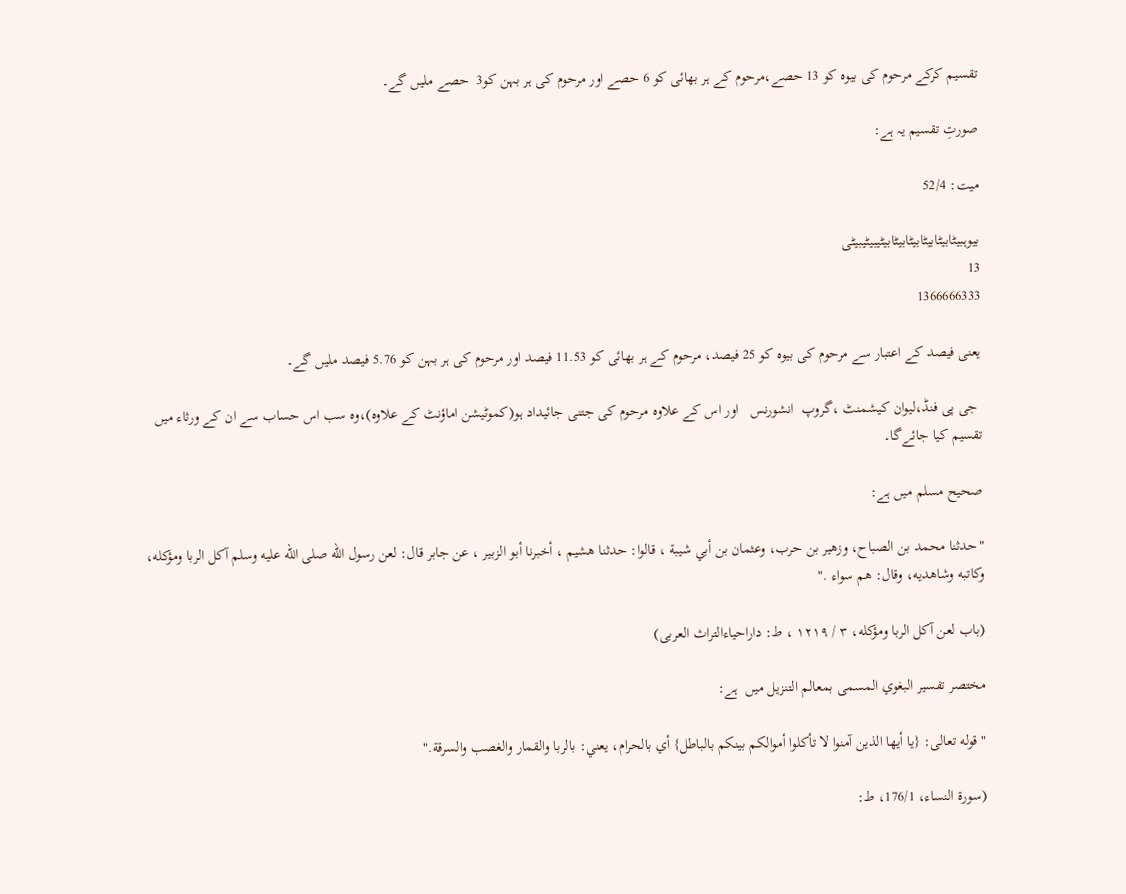تقسیم کرکے مرحوم کی بیوہ کو 13 حصے،مرحوم کے ہر بھائی کو 6 حصے اور مرحوم کی ہر بہن کو3  حصے ملیں گے۔

صورتِ تقسیم یہ ہے:

میت: 52/4

بیوہبیٹابیٹابیٹابیٹابیٹابیٹیبیٹیبیٹی
13
1366666333

یعنی فیصد کے اعتبار سے مرحوم کی بیوہ کو 25 فیصد، مرحوم کے ہر بھائی کو 11.53 فیصد اور مرحوم کی ہر بہن کو 5.76 فیصد ملیں گے۔

 جی پی فنڈ،لیوان کیشمنٹ ،گروپ  انشورنس   اور اس کے علاوہ مرحوم کی جتنی جائیداد ہو(کموٹیشن اماؤنٹ کے علاوہ)،وہ سب اس حساب سے ان کے ورثاء میں تقسیم کیا جائےگا۔

صحیح مسلم میں ہے:

"حدثنا محمد بن الصباح، وزهير بن حرب، وعثمان بن أبي شيبة ، قالوا: حدثنا هشيم ، أخبرنا أبو الزبير ، عن جابر قال: لعن رسول الله صلى الله عليه وسلم ‌آكل ‌الربا ومؤكله، وكاتبه وشاهديه، وقال: هم سواء ."

(باب لعن آكل الربا ومؤكله، ۳ / ۱۲۱۹ ، ط: داراحیاءالتراث العربی)

مختصر تفسير البغوي المسمى بمعالم التنزيل ميں  ہے:

"قوله تعالى: {يا أيها الذين آمنوا لا تأكلوا أموالكم بينكم بالباطل} أي بالحرام، يعني: بالربا والقمار والغصب والسرقة."

(سورة النساء، 176/1، ط: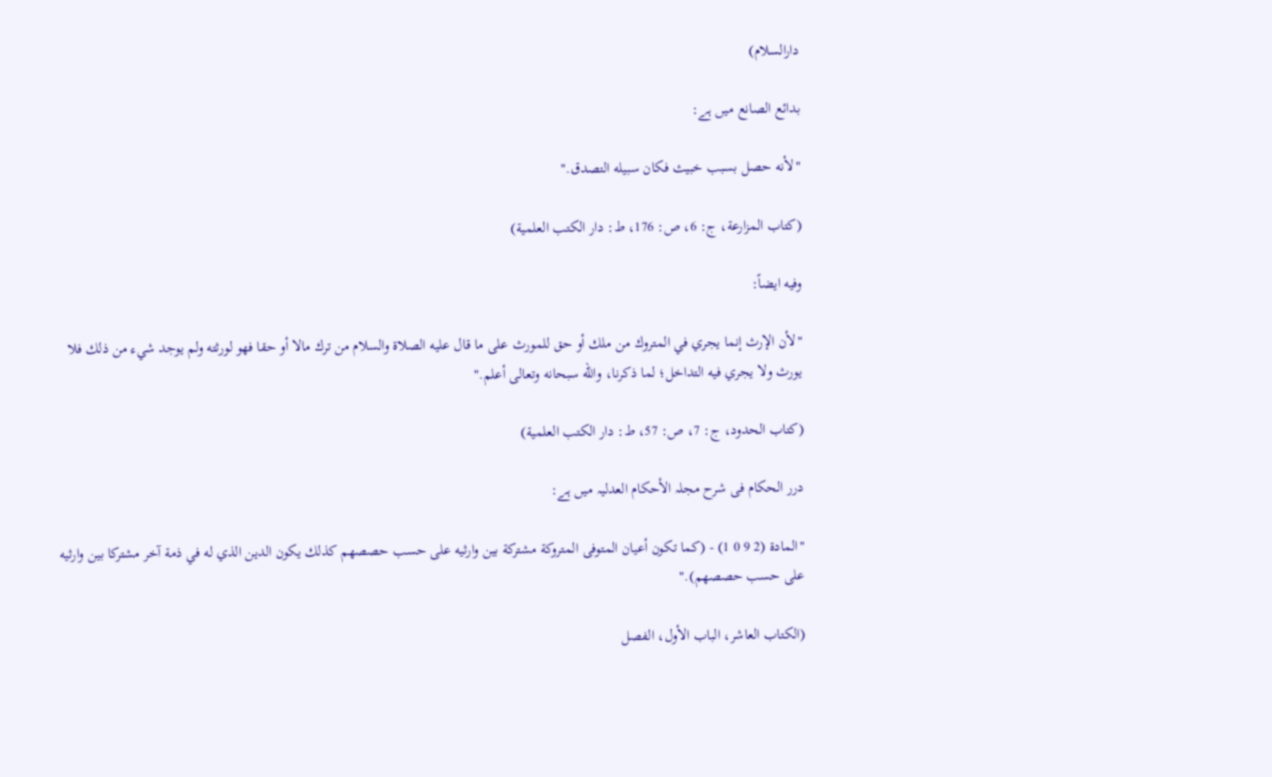دارالسلام)

بدائع الصانع میں ہے:

"لأنه حصل ‌بسبب ‌خبيث فكان سبيله التصدق."

(كتاب المزارعة، ج: 6، ص: 176، ط: دار الكتب العلمية)

وفيه ايضاً:

"لأن الإرث إنما يجري في ‌المتروك من ملك أو حق للمورث على ما قال عليه الصلاة والسلام من ترك مالا أو حقا فهو لورثته ولم يوجد شيء من ذلك فلا يورث ولا يجري فيه التداخل؛ لما ذكرنا، والله سبحانه وتعالى أعلم."

(كتاب الحدود، ج: 7، ص: 57، ط: دار الكتب العلمية)

درر الحکام فی شرح مجلہ الأحکام العدلیہ میں ہے:

"المادة (2 9 0 1) - (كما ‌تكون ‌أعيان المتوفى المتروكة مشتركة بين وارثيه على حسب حصصهم كذلك يكون الدين الذي له في ذمة آخر مشتركا بين وارثيه على حسب حصصهم)."

(الكتاب العاشر، الباب الأول، الفصل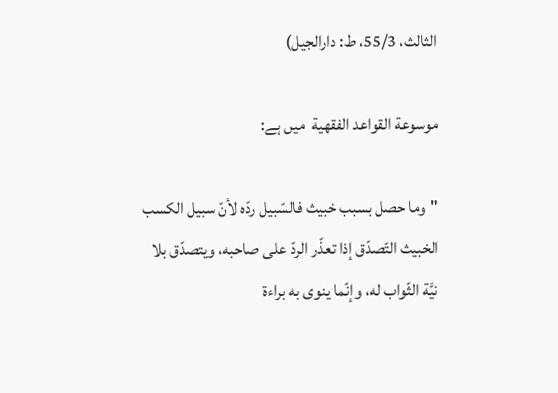الثالث، 55/3، ط: دارالجیل)

موسوعة القواعد الفقهية  میں ہے:

"وما ‌حصل ‌بسبب خبيث فالسّبيل ردّه لأنّ سبيل الكسب الخبيث التّصدّق إذا تعذّر الردّ على صاحبه، ويتصدّق بلا نيَّة الثّواب له، وإنّما ينوى به براءة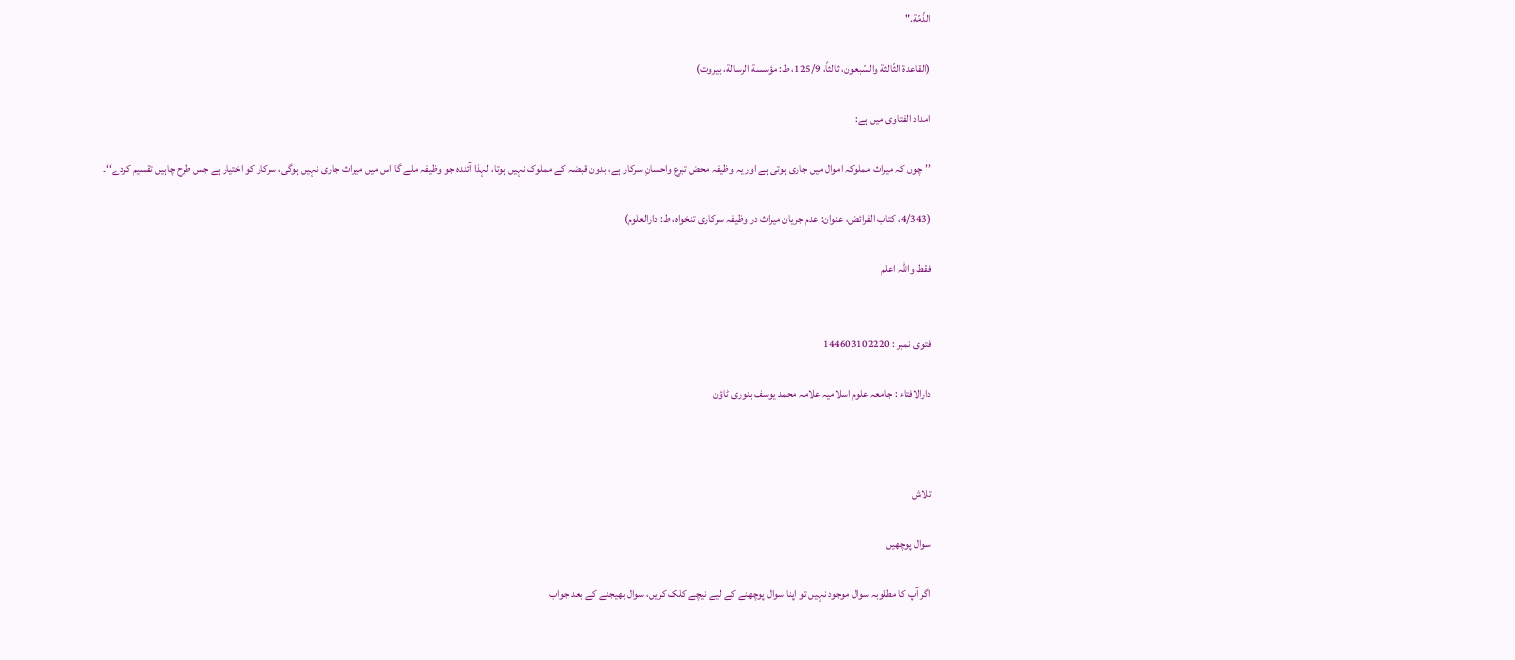الذّمّة."

(القاعدة الثّالثة والسّبعون، ‌‌ثالثاً، 125/9، ط: مؤسسة الرسالة، بيروت)

امداد الفتاوی میں ہے:

’’چوں کہ میراث مملوکہ اموال میں جاری ہوتی ہے اور یہ وظیفہ محض تبرع واحسانِ سرکار ہے، بدون قبضہ کے مملوک نہیں ہوتا، لہذا آئندہ جو وظیفہ ملے گا اس میں میراث جاری نہیں ہوگی، سرکار کو اختیار ہے جس طرح چاہیں تقسیم کردے‘‘۔

(4/343، کتاب الفرائض، عنوان: عدم جریان میراث در وظیفہ سرکاری تنخواہ، ط: دارالعلوم)

فقط واللہ اعلم


فتوی نمبر : 144603102220

دارالافتاء : جامعہ علوم اسلامیہ علامہ محمد یوسف بنوری ٹاؤن



تلاش

سوال پوچھیں

اگر آپ کا مطلوبہ سوال موجود نہیں تو اپنا سوال پوچھنے کے لیے نیچے کلک کریں، سوال بھیجنے کے بعد جواب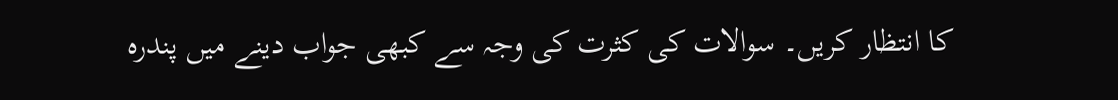کا انتظار کریں۔ سوالات کی کثرت کی وجہ سے کبھی جواب دینے میں پندرہ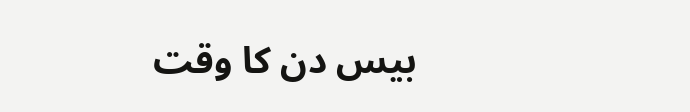بیس دن کا وقت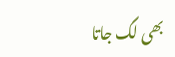بھی لگ جاتا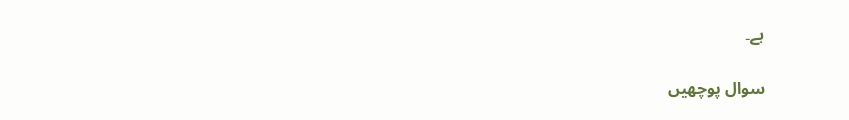ہے۔

سوال پوچھیں